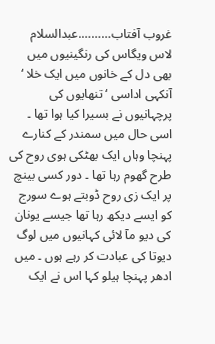غروب آفتاب……….عبدالسلام
لاس ویگاس کی رنگینیوں میں بھی دل کے خانوں میں ایک خلا ‘ آنکہی اداسی ‘ تنهایوں کی پرچہانیوں نے بسیرا کیا ہوا تھا ۔ اسی حال میں سمندر کے کنارے پہنچا وہاں ایک بھٹکی ہوی روح کی طرح گھوم رہا تھا ۔ دور کسی بینچ پر ایک زی روح ڈوبتے ہوے سورج کو ایسے دیکھ رہا تھا جیسے یونان کی دیو مآ لائی کہانیوں میں لوگ دیوتا کی عبادت کر رہے ہوں ۔ میں ادھر پہنچا ہیلو کہا اس نے ایک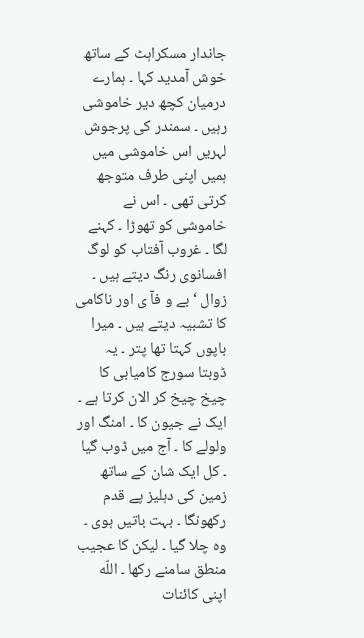جاندار مسکراہٹ کے ساتھ خوش آمدید کہا ۔ ہمارے درمیان کچھ دیر خاموشی رہیں ۔ سمندر کی پرجوش لہریں اس خاموشی میں ہمیں اپنی طرف متوجھ کرتی تھی ۔ اس نے خاموشی کو تھوڑا ۔ کہنے لگا ۔ غروب آفتاب کو لوگ افسانوی رنگ دیتے ہیں ۔ زوال ‘ بے و فآ ی اور ناکامی کا تشبیہ دیتے ہیں ۔ میرا باپوں کہتا تھا پتر ۔ یہ ڈوبتا سورج کامیابی کا چیخ چیخ کر الان کرتا ہے ۔ ایک نے جیون کا ۔ امنگ اور ولولے کا ۔ آج میں ڈوب گیا ۔ کل ایک شان کے ساتھ زمین کی دہلیز پے قدم رکھونگا ۔ بہت باتیں ہوی ۔ وہ چلا گیا ۔ لیکن کا عجیب منطق سامنے رکھا ۔ اللّه اپنی کائنات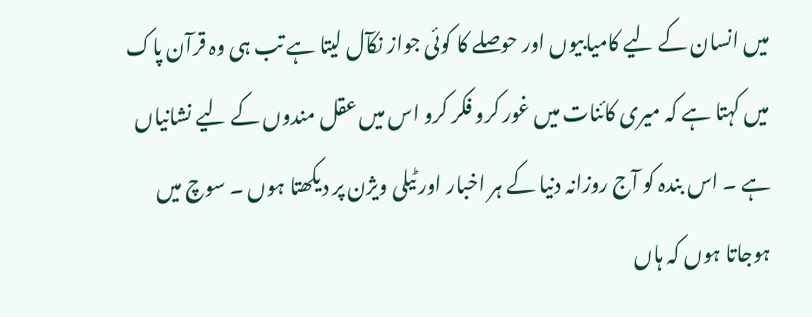میں انسان کے لیے کامیابیوں اور حوصلے کا کوئی جواز نکآل لیتا ہے تب ہی وہ قرآن پاک میں کہتا ہے کہ میری کائنات میں غور کرو فکر کرو اس میں عقل مندوں کے لیے نشانیاں ہے ۔ اس بندہ کو آج روزانہ دنیا کے ہر اخبار اور ٹیلی ویژن پر دیکھتا ہوں ۔ سوچ میں ہوجاتا ہوں کہ ہاں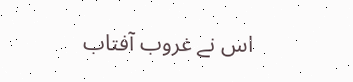اس نے غروب آفتاب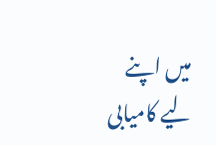میں اپنے لیے کامیابی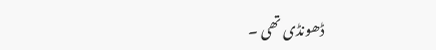ڈھونڈی تھی ۔